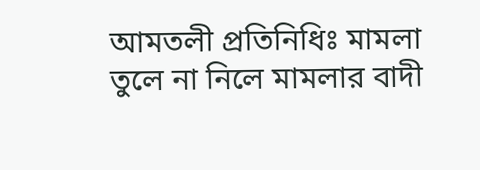আমতলী প্রতিনিধিঃ মামলা তুলে না নিলে মামলার বাদী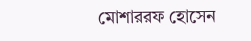মোশাররফ হোসেন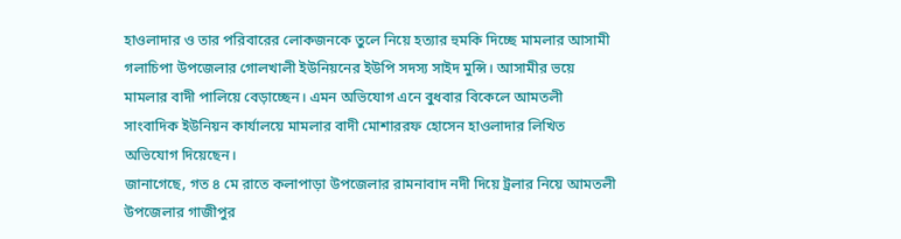হাওলাদার ও তার পরিবারের লোকজনকে তুলে নিয়ে হত্যার হুমকি দিচ্ছে মামলার আসামী গলাচিপা উপজেলার গোলখালী ইউনিয়নের ইউপি সদস্য সাইদ মুন্সি। আসামীর ভয়ে মামলার বাদী পালিয়ে বেড়াচ্ছেন। এমন অভিযোগ এনে বুধবার বিকেলে আমতলী সাংবাদিক ইউনিয়ন কার্যালয়ে মামলার বাদী মোশাররফ হোসেন হাওলাদার লিখিত অভিযোগ দিয়েছেন।
জানাগেছে, গত ৪ মে রাতে কলাপাড়া উপজেলার রামনাবাদ নদী দিয়ে ট্রলার নিয়ে আমতলী উপজেলার গাজীপুর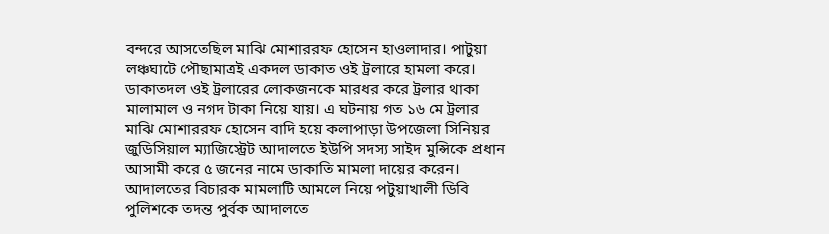বন্দরে আসতেছিল মাঝি মোশাররফ হোসেন হাওলাদার। পাটুয়া লঞ্চঘাটে পৌছামাত্রই একদল ডাকাত ওই ট্রলারে হামলা করে। ডাকাতদল ওই ট্রলারের লোকজনকে মারধর করে ট্রলার থাকা মালামাল ও নগদ টাকা নিয়ে যায়। এ ঘটনায় গত ১৬ মে ট্রলার মাঝি মোশাররফ হোসেন বাদি হয়ে কলাপাড়া উপজেলা সিনিয়র জুডিসিয়াল ম্যাজিস্ট্রেট আদালতে ইউপি সদস্য সাইদ মুন্সিকে প্রধান আসামী করে ৫ জনের নামে ডাকাতি মামলা দায়ের করেন। আদালতের বিচারক মামলাটি আমলে নিয়ে পটুয়াখালী ডিবি পুলিশকে তদন্ত পুর্বক আদালতে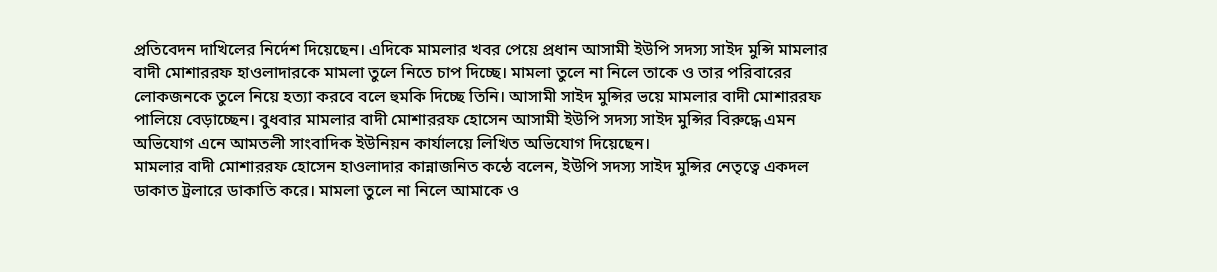প্রতিবেদন দাখিলের নির্দেশ দিয়েছেন। এদিকে মামলার খবর পেয়ে প্রধান আসামী ইউপি সদস্য সাইদ মুন্সি মামলার বাদী মোশাররফ হাওলাদারকে মামলা তুলে নিতে চাপ দিচ্ছে। মামলা তুলে না নিলে তাকে ও তার পরিবারের লোকজনকে তুলে নিয়ে হত্যা করবে বলে হুমকি দিচ্ছে তিনি। আসামী সাইদ মুন্সির ভয়ে মামলার বাদী মোশাররফ পালিয়ে বেড়াচ্ছেন। বুধবার মামলার বাদী মোশাররফ হোসেন আসামী ইউপি সদস্য সাইদ মুন্সির বিরুদ্ধে এমন অভিযোগ এনে আমতলী সাংবাদিক ইউনিয়ন কার্যালয়ে লিখিত অভিযোগ দিয়েছেন।
মামলার বাদী মোশাররফ হোসেন হাওলাদার কান্নাজনিত কন্ঠে বলেন, ইউপি সদস্য সাইদ মুন্সির নেতৃত্বে একদল ডাকাত ট্রলারে ডাকাতি করে। মামলা তুলে না নিলে আমাকে ও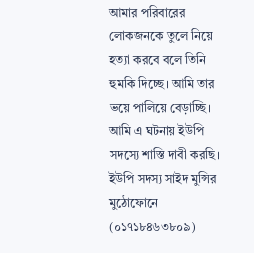আমার পরিবারের লোকজনকে তুলে নিয়ে হত্যা করবে বলে তিনি হুমকি দিচ্ছে। আমি তার ভয়ে পালিয়ে বেড়াচ্ছি। আমি এ ঘটনায় ইউপি সদস্যে শাস্তি দাবী করছি।
ইউপি সদস্য সাইদ মুন্সির মুঠোফোনে (০১৭১৮৪৬৩৮০৯)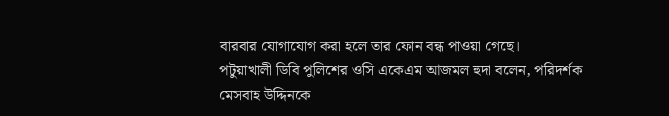বারবার যোগাযোগ করা হলে তার ফোন বন্ধ পাওয়া গেছে।
পটুয়াখালী ডিবি পুলিশের ওসি একেএম আজমল হুদা বলেন, পরিদর্শক মেসবাহ উদ্দিনকে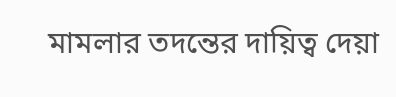মামলার তদন্তের দায়িত্ব দেয়া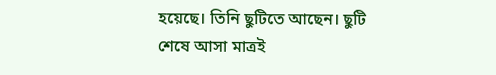হয়েছে। তিনি ছুটিতে আছেন। ছুটি শেষে আসা মাত্রই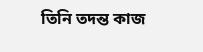তিনি তদন্ত কাজ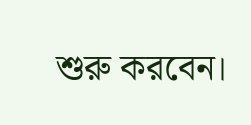শুরু করবেন।